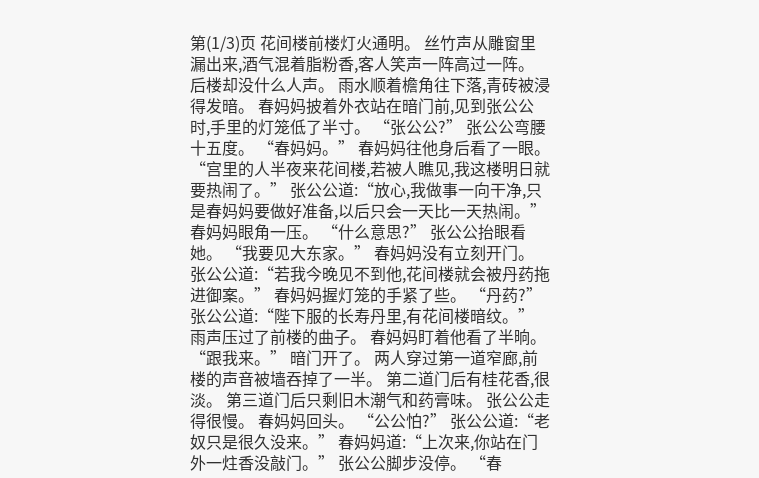第(1/3)页 花间楼前楼灯火通明。 丝竹声从雕窗里漏出来,酒气混着脂粉香,客人笑声一阵高过一阵。 后楼却没什么人声。 雨水顺着檐角往下落,青砖被浸得发暗。 春妈妈披着外衣站在暗门前,见到张公公时,手里的灯笼低了半寸。 “张公公?” 张公公弯腰十五度。 “春妈妈。” 春妈妈往他身后看了一眼。 “宫里的人半夜来花间楼,若被人瞧见,我这楼明日就要热闹了。” 张公公道:“放心,我做事一向干净,只是春妈妈要做好准备,以后只会一天比一天热闹。” 春妈妈眼角一压。 “什么意思?” 张公公抬眼看她。 “我要见大东家。” 春妈妈没有立刻开门。 张公公道:“若我今晚见不到他,花间楼就会被丹药拖进御案。” 春妈妈握灯笼的手紧了些。 “丹药?” 张公公道:“陛下服的长寿丹里,有花间楼暗纹。” 雨声压过了前楼的曲子。 春妈妈盯着他看了半晌。 “跟我来。” 暗门开了。 两人穿过第一道窄廊,前楼的声音被墙吞掉了一半。 第二道门后有桂花香,很淡。 第三道门后只剩旧木潮气和药膏味。 张公公走得很慢。 春妈妈回头。 “公公怕?” 张公公道:“老奴只是很久没来。” 春妈妈道:“上次来,你站在门外一炷香没敲门。” 张公公脚步没停。 “春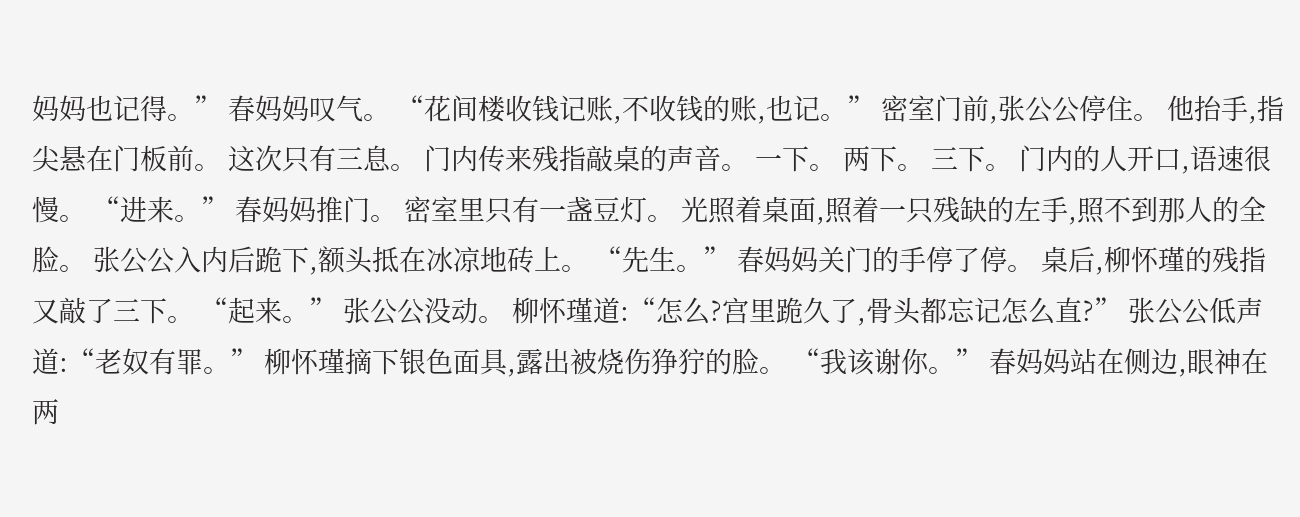妈妈也记得。” 春妈妈叹气。 “花间楼收钱记账,不收钱的账,也记。” 密室门前,张公公停住。 他抬手,指尖悬在门板前。 这次只有三息。 门内传来残指敲桌的声音。 一下。 两下。 三下。 门内的人开口,语速很慢。 “进来。” 春妈妈推门。 密室里只有一盏豆灯。 光照着桌面,照着一只残缺的左手,照不到那人的全脸。 张公公入内后跪下,额头抵在冰凉地砖上。 “先生。” 春妈妈关门的手停了停。 桌后,柳怀瑾的残指又敲了三下。 “起来。” 张公公没动。 柳怀瑾道:“怎么?宫里跪久了,骨头都忘记怎么直?” 张公公低声道:“老奴有罪。” 柳怀瑾摘下银色面具,露出被烧伤狰狞的脸。 “我该谢你。” 春妈妈站在侧边,眼神在两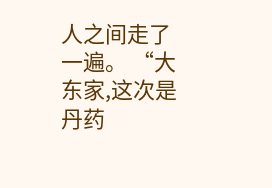人之间走了一遍。 “大东家,这次是丹药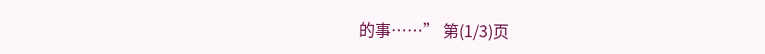的事……” 第(1/3)页